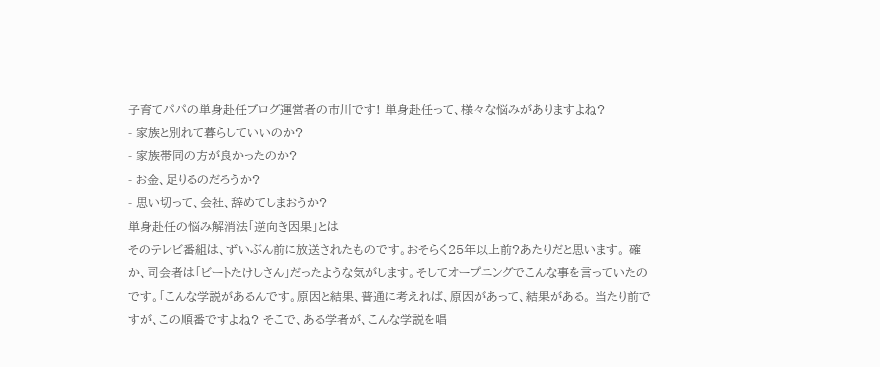子育てパパの単身赴任ブログ運営者の市川です! 単身赴任って、様々な悩みがありますよね?
- 家族と別れて暮らしていいのか?
- 家族帯同の方が良かったのか?
- お金、足りるのだろうか?
- 思い切って、会社、辞めてしまおうか?
単身赴任の悩み解消法「逆向き因果」とは
そのテレビ番組は、ずいぶん前に放送されたものです。おそらく25年以上前?あたりだと思います。 確か、司会者は「ビートたけしさん」だったような気がします。そしてオープニングでこんな事を言っていたのです。「こんな学説があるんです。原因と結果、普通に考えれば、原因があって、結果がある。 当たり前ですが、この順番ですよね? そこで、ある学者が、こんな学説を唱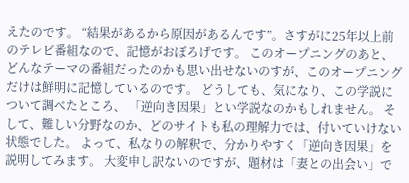えたのです。 “結果があるから原因があるんです”。さすがに25年以上前のテレビ番組なので、記憶がおぼろげです。 このオープニングのあと、どんなテーマの番組だったのかも思い出せないのすが、このオープニングだけは鮮明に記憶しているのです。 どうしても、気になり、この学説について調べたところ、 「逆向き因果」とい学説なのかもしれません。 そして、難しい分野なのか、どのサイトも私の理解力では、付いていけない状態でした。 よって、私なりの解釈で、分かりやすく「逆向き因果」を説明してみます。 大変申し訳ないのですが、題材は「妻との出会い」で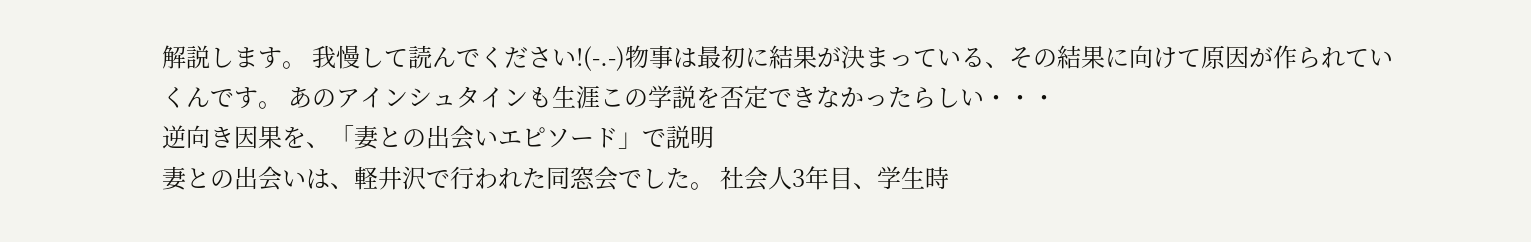解説します。 我慢して読んでください!(-.-)物事は最初に結果が決まっている、その結果に向けて原因が作られていくんです。 あのアインシュタインも生涯この学説を否定できなかったらしい・・・
逆向き因果を、「妻との出会いエピソード」で説明
妻との出会いは、軽井沢で行われた同窓会でした。 社会人3年目、学生時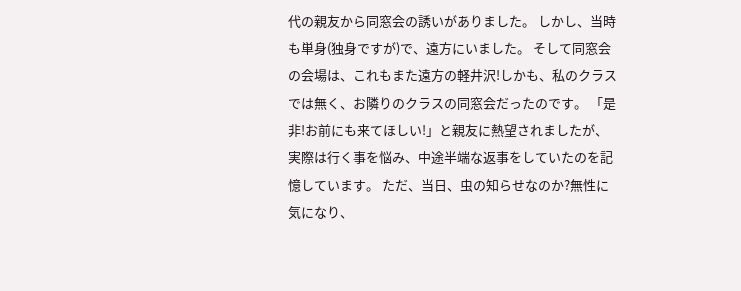代の親友から同窓会の誘いがありました。 しかし、当時も単身(独身ですが)で、遠方にいました。 そして同窓会の会場は、これもまた遠方の軽井沢!しかも、私のクラスでは無く、お隣りのクラスの同窓会だったのです。 「是非!お前にも来てほしい!」と親友に熱望されましたが、実際は行く事を悩み、中途半端な返事をしていたのを記憶しています。 ただ、当日、虫の知らせなのか?無性に気になり、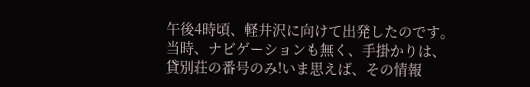午後4時頃、軽井沢に向けて出発したのです。 当時、ナビゲーションも無く、手掛かりは、貸別荘の番号のみ!いま思えば、その情報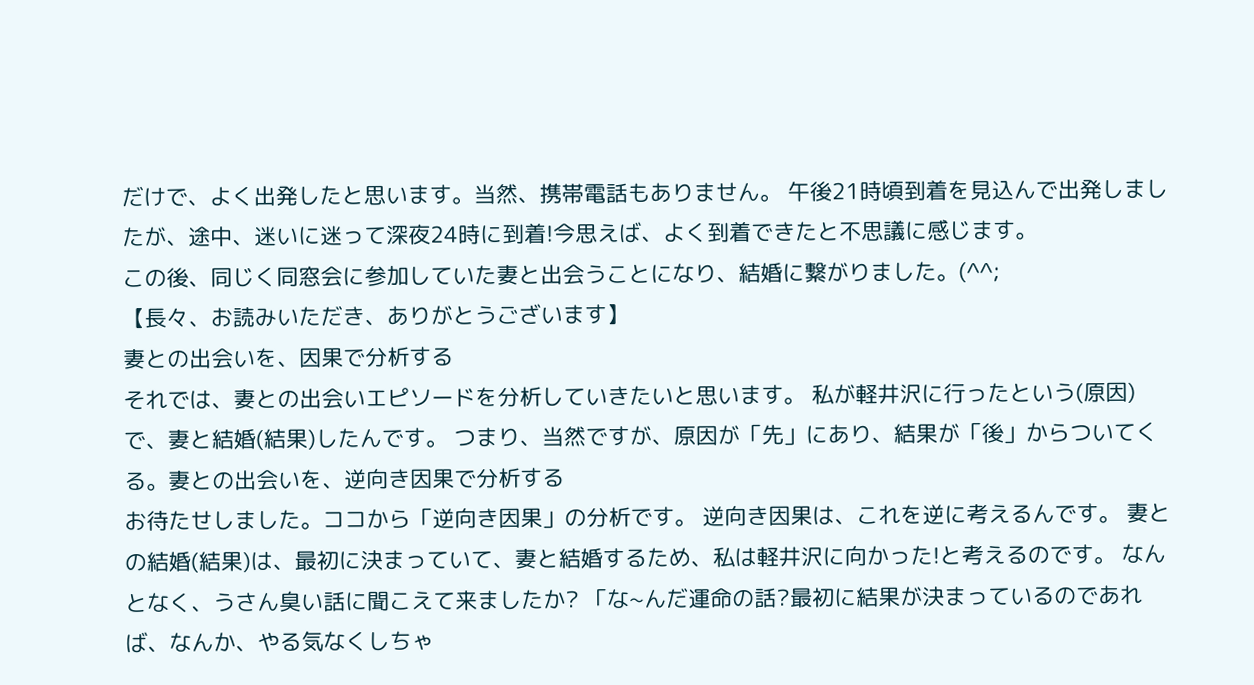だけで、よく出発したと思います。当然、携帯電話もありません。 午後21時頃到着を見込んで出発しましたが、途中、迷いに迷って深夜24時に到着!今思えば、よく到着できたと不思議に感じます。
この後、同じく同窓会に参加していた妻と出会うことになり、結婚に繋がりました。(^^;
【長々、お読みいただき、ありがとうございます】
妻との出会いを、因果で分析する
それでは、妻との出会いエピソードを分析していきたいと思います。 私が軽井沢に行ったという(原因)で、妻と結婚(結果)したんです。 つまり、当然ですが、原因が「先」にあり、結果が「後」からついてくる。妻との出会いを、逆向き因果で分析する
お待たせしました。ココから「逆向き因果」の分析です。 逆向き因果は、これを逆に考えるんです。 妻との結婚(結果)は、最初に決まっていて、妻と結婚するため、私は軽井沢に向かった!と考えるのです。 なんとなく、うさん臭い話に聞こえて来ましたか? 「な~んだ運命の話?最初に結果が決まっているのであれば、なんか、やる気なくしちゃ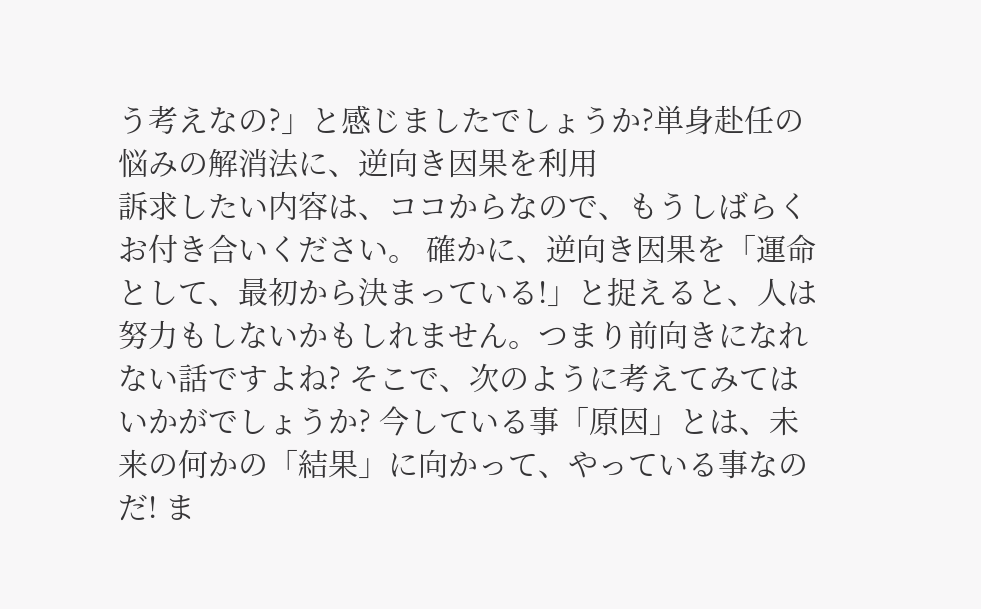う考えなの?」と感じましたでしょうか?単身赴任の悩みの解消法に、逆向き因果を利用
訴求したい内容は、ココからなので、もうしばらくお付き合いください。 確かに、逆向き因果を「運命として、最初から決まっている!」と捉えると、人は努力もしないかもしれません。つまり前向きになれない話ですよね? そこで、次のように考えてみてはいかがでしょうか? 今している事「原因」とは、未来の何かの「結果」に向かって、やっている事なのだ! ま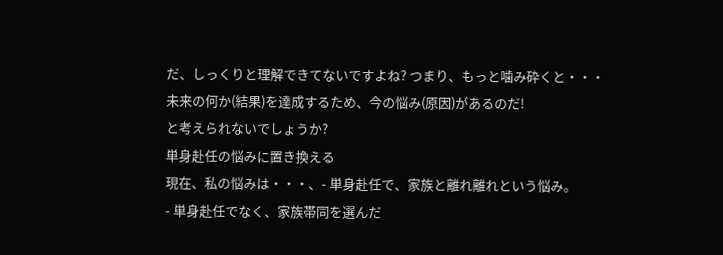だ、しっくりと理解できてないですよね? つまり、もっと噛み砕くと・・・
未来の何か(結果)を達成するため、今の悩み(原因)があるのだ!
と考えられないでしょうか?
単身赴任の悩みに置き換える
現在、私の悩みは・・・、- 単身赴任で、家族と離れ離れという悩み。
- 単身赴任でなく、家族帯同を選んだ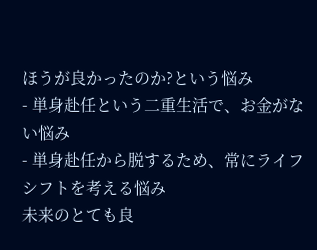ほうが良かったのか?という悩み
- 単身赴任という二重生活で、お金がない悩み
- 単身赴任から脱するため、常にライフシフトを考える悩み
未来のとても良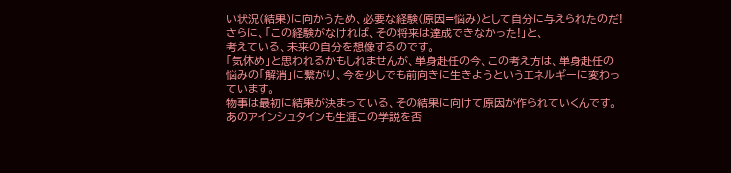い状況(結果)に向かうため、必要な経験(原因=悩み)として自分に与えられたのだ!
さらに、「この経験がなければ、その将来は達成できなかった!」と、
考えている、未来の自分を想像するのです。
「気休め」と思われるかもしれませんが、単身赴任の今、この考え方は、単身赴任の悩みの「解消」に繋がり、今を少しでも前向きに生きようというエネルギーに変わっています。
物事は最初に結果が決まっている、その結果に向けて原因が作られていくんです。
あのアインシュタインも生涯この学説を否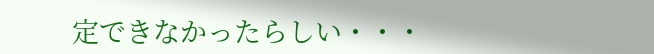定できなかったらしい・・・